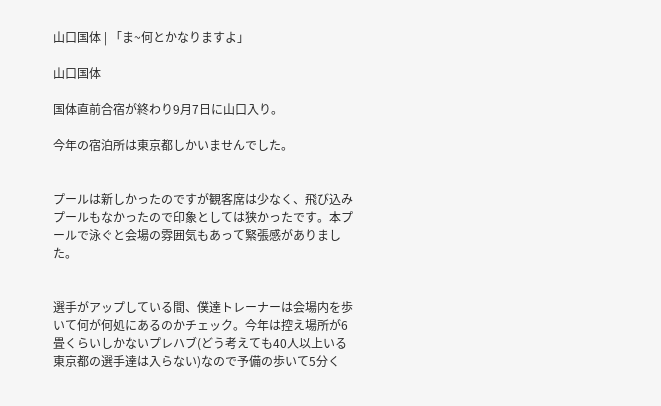山口国体 | 「ま~何とかなりますよ」

山口国体

国体直前合宿が終わり9月7日に山口入り。

今年の宿泊所は東京都しかいませんでした。


プールは新しかったのですが観客席は少なく、飛び込みプールもなかったので印象としては狭かったです。本プールで泳ぐと会場の雰囲気もあって緊張感がありました。


選手がアップしている間、僕達トレーナーは会場内を歩いて何が何処にあるのかチェック。今年は控え場所が6畳くらいしかないプレハブ(どう考えても40人以上いる東京都の選手達は入らない)なので予備の歩いて5分く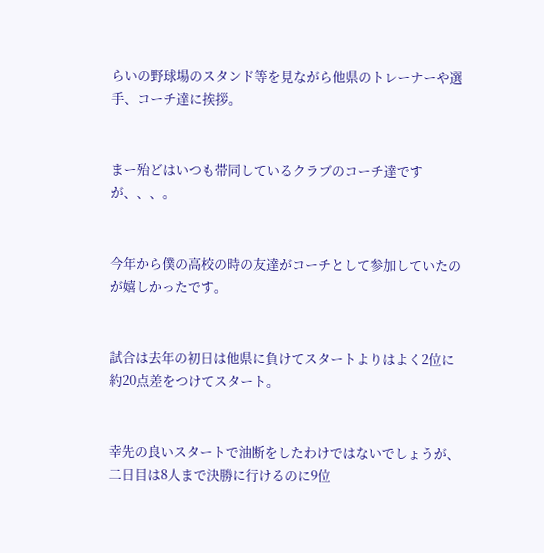らいの野球場のスタンド等を見ながら他県のトレーナーや選手、コーチ達に挨拶。


まー殆どはいつも帯同しているクラブのコーチ達ですが、、、。


今年から僕の高校の時の友達がコーチとして参加していたのが嬉しかったです。


試合は去年の初日は他県に負けてスタートよりはよく2位に約20点差をつけてスタート。


幸先の良いスタートで油断をしたわけではないでしょうが、二日目は8人まで決勝に行けるのに9位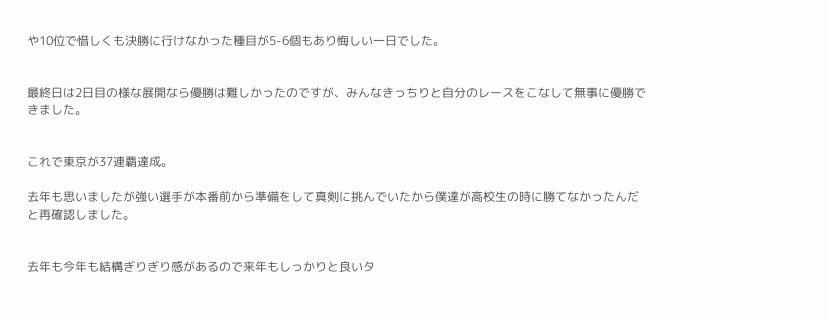や10位で惜しくも決勝に行けなかった種目が5-6個もあり悔しい一日でした。


最終日は2日目の様な展開なら優勝は難しかったのですが、みんなきっちりと自分のレースをこなして無事に優勝できました。


これで東京が37連覇達成。

去年も思いましたが強い選手が本番前から準備をして真剣に挑んでいたから僕達が高校生の時に勝てなかったんだと再確認しました。


去年も今年も結構ぎりぎり感があるので来年もしっかりと良いタ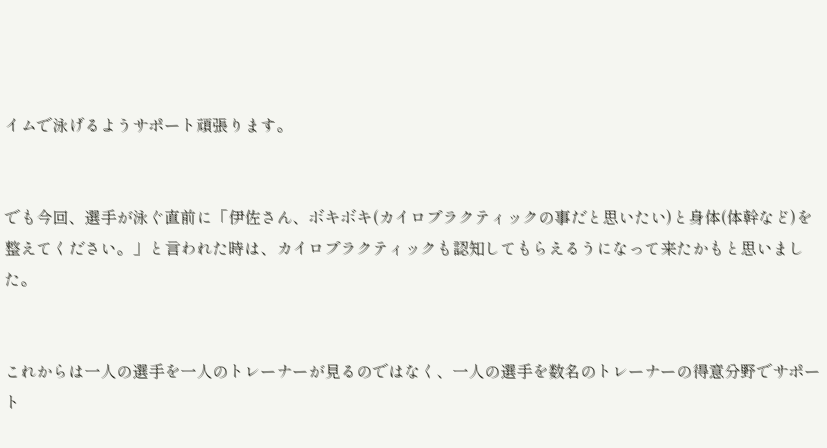イムで泳げるようサポート頑張ります。


でも今回、選手が泳ぐ直前に「伊佐さん、ボキボキ(カイロプラクティックの事だと思いたい)と身体(体幹など)を整えてください。」と言われた時は、カイロプラクティックも認知してもらえるうになって来たかもと思いました。


これからは一人の選手を一人のトレーナーが見るのではなく、一人の選手を数名のトレーナーの得意分野でサポート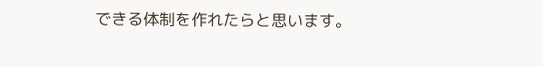できる体制を作れたらと思います。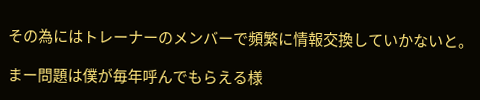その為にはトレーナーのメンバーで頻繁に情報交換していかないと。

まー問題は僕が毎年呼んでもらえる様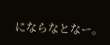にならなとなー。